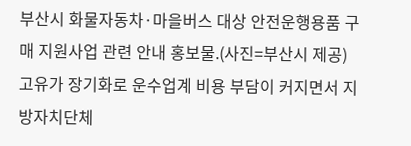부산시 화물자동차·마을버스 대상 안전운행용품 구매 지원사업 관련 안내 홍보물.(사진=부산시 제공)
고유가 장기화로 운수업계 비용 부담이 커지면서 지방자치단체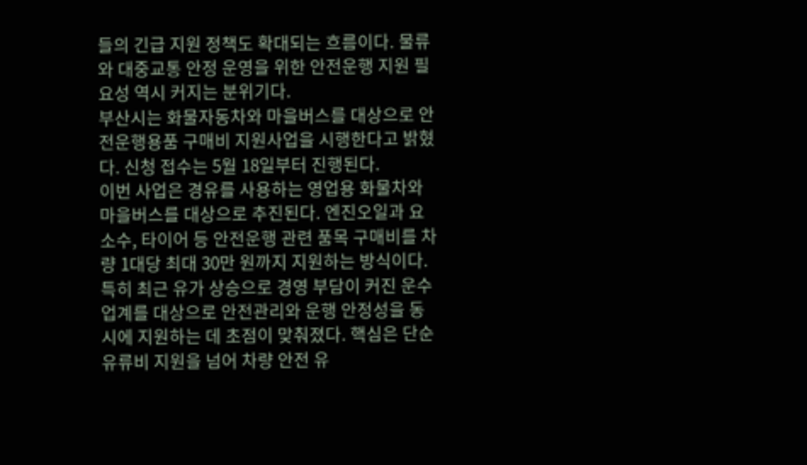들의 긴급 지원 정책도 확대되는 흐름이다. 물류와 대중교통 안정 운영을 위한 안전운행 지원 필요성 역시 커지는 분위기다.
부산시는 화물자동차와 마을버스를 대상으로 안전운행용품 구매비 지원사업을 시행한다고 밝혔다. 신청 접수는 5월 18일부터 진행된다.
이번 사업은 경유를 사용하는 영업용 화물차와 마을버스를 대상으로 추진된다. 엔진오일과 요소수, 타이어 등 안전운행 관련 품목 구매비를 차량 1대당 최대 30만 원까지 지원하는 방식이다.
특히 최근 유가 상승으로 경영 부담이 커진 운수업계를 대상으로 안전관리와 운행 안정성을 동시에 지원하는 데 초점이 맞춰졌다. 핵심은 단순 유류비 지원을 넘어 차량 안전 유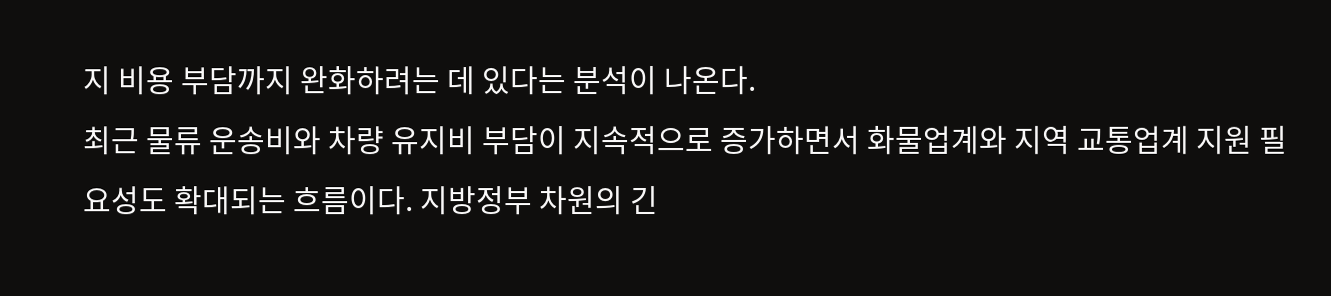지 비용 부담까지 완화하려는 데 있다는 분석이 나온다.
최근 물류 운송비와 차량 유지비 부담이 지속적으로 증가하면서 화물업계와 지역 교통업계 지원 필요성도 확대되는 흐름이다. 지방정부 차원의 긴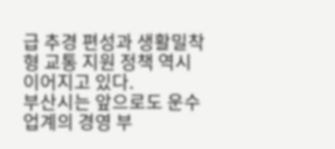급 추경 편성과 생활밀착형 교통 지원 정책 역시 이어지고 있다.
부산시는 앞으로도 운수업계의 경영 부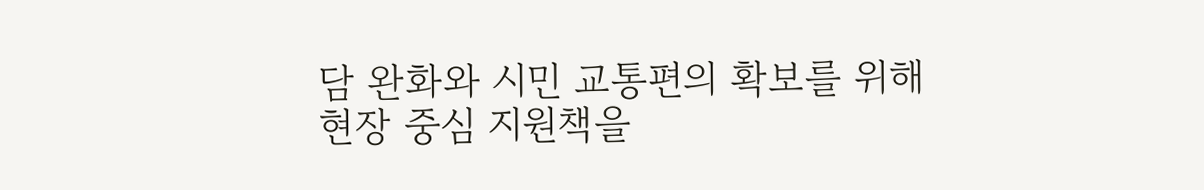담 완화와 시민 교통편의 확보를 위해 현장 중심 지원책을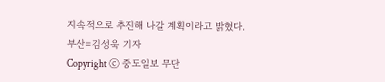지속적으로 추진해 나갈 계획이라고 밝혔다.
부산=김성욱 기자
Copyright ⓒ 중도일보 무단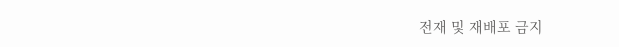전재 및 재배포 금지